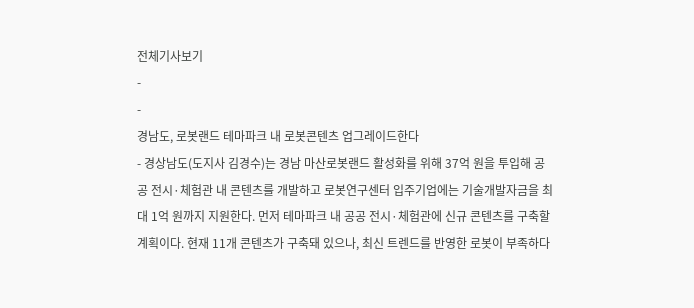전체기사보기
-
-
경남도, 로봇랜드 테마파크 내 로봇콘텐츠 업그레이드한다
- 경상남도(도지사 김경수)는 경남 마산로봇랜드 활성화를 위해 37억 원을 투입해 공공 전시·체험관 내 콘텐츠를 개발하고 로봇연구센터 입주기업에는 기술개발자금을 최대 1억 원까지 지원한다. 먼저 테마파크 내 공공 전시·체험관에 신규 콘텐츠를 구축할 계획이다. 현재 11개 콘텐츠가 구축돼 있으나, 최신 트렌드를 반영한 로봇이 부족하다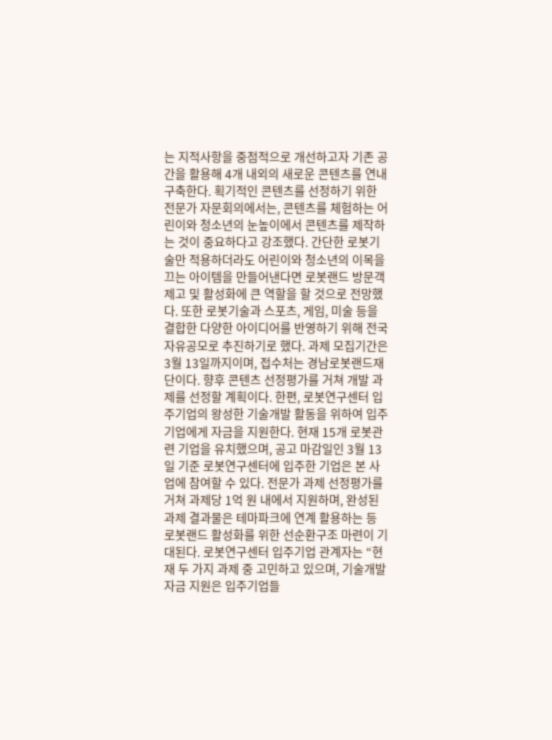는 지적사항을 중점적으로 개선하고자 기존 공간을 활용해 4개 내외의 새로운 콘텐츠를 연내 구축한다. 획기적인 콘텐츠를 선정하기 위한 전문가 자문회의에서는, 콘텐츠를 체험하는 어린이와 청소년의 눈높이에서 콘텐츠를 제작하는 것이 중요하다고 강조했다. 간단한 로봇기술만 적용하더라도 어린이와 청소년의 이목을 끄는 아이템을 만들어낸다면 로봇랜드 방문객 제고 및 활성화에 큰 역할을 할 것으로 전망했다. 또한 로봇기술과 스포츠, 게임, 미술 등을 결합한 다양한 아이디어를 반영하기 위해 전국 자유공모로 추진하기로 했다. 과제 모집기간은 3월 13일까지이며, 접수처는 경남로봇랜드재단이다. 향후 콘텐츠 선정평가를 거쳐 개발 과제를 선정할 계획이다. 한편, 로봇연구센터 입주기업의 왕성한 기술개발 활동을 위하여 입주기업에게 자금을 지원한다. 현재 15개 로봇관련 기업을 유치했으며, 공고 마감일인 3월 13일 기준 로봇연구센터에 입주한 기업은 본 사업에 참여할 수 있다. 전문가 과제 선정평가를 거쳐 과제당 1억 원 내에서 지원하며, 완성된 과제 결과물은 테마파크에 연계 활용하는 등 로봇랜드 활성화를 위한 선순환구조 마련이 기대된다. 로봇연구센터 입주기업 관계자는 “현재 두 가지 과제 중 고민하고 있으며, 기술개발 자금 지원은 입주기업들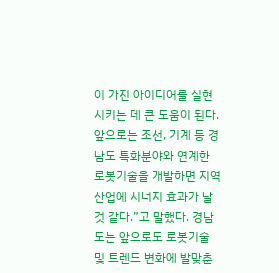이 가진 아이디어를 실현시키는 데 큰 도움이 된다. 앞으로는 조선, 기계 등 경남도 특화분야와 연계한 로봇기술을 개발하면 지역산업에 시너지 효과가 날 것 같다.”고 말했다. 경남도는 앞으로도 로봇기술 및 트렌드 변화에 발맞춘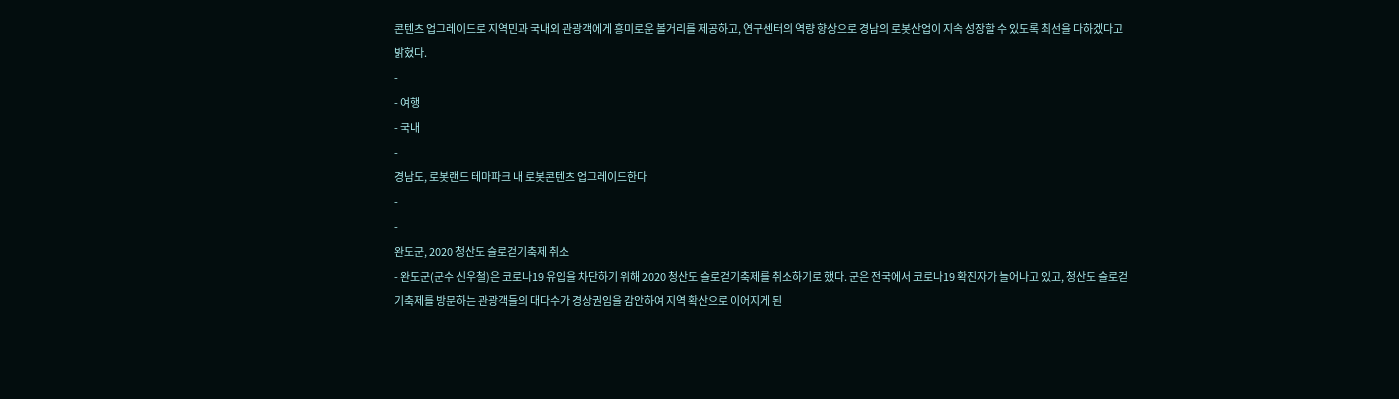콘텐츠 업그레이드로 지역민과 국내외 관광객에게 흥미로운 볼거리를 제공하고, 연구센터의 역량 향상으로 경남의 로봇산업이 지속 성장할 수 있도록 최선을 다하겠다고 밝혔다.
-
- 여행
- 국내
-
경남도, 로봇랜드 테마파크 내 로봇콘텐츠 업그레이드한다
-
-
완도군, 2020 청산도 슬로걷기축제 취소
- 완도군(군수 신우철)은 코로나19 유입을 차단하기 위해 2020 청산도 슬로걷기축제를 취소하기로 했다. 군은 전국에서 코로나19 확진자가 늘어나고 있고, 청산도 슬로걷기축제를 방문하는 관광객들의 대다수가 경상권임을 감안하여 지역 확산으로 이어지게 된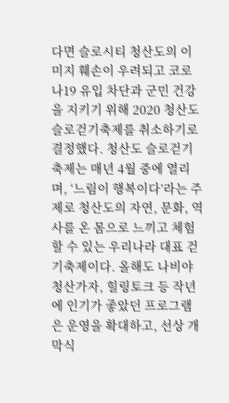다면 슬로시티 청산도의 이미지 훼손이 우려되고 코로나19 유입 차단과 군민 건강을 지키기 위해 2020 청산도 슬로걷기축제를 취소하기로 결정했다. 청산도 슬로걷기축제는 매년 4월 중에 열리며, ‘느림이 행복이다’라는 주제로 청산도의 자연, 문화, 역사를 온 몸으로 느끼고 체험할 수 있는 우리나라 대표 걷기축제이다. 올해도 나비야 청산가자, 힐링토크 등 작년에 인기가 좋았던 프로그램은 운영을 확대하고, 선상 개막식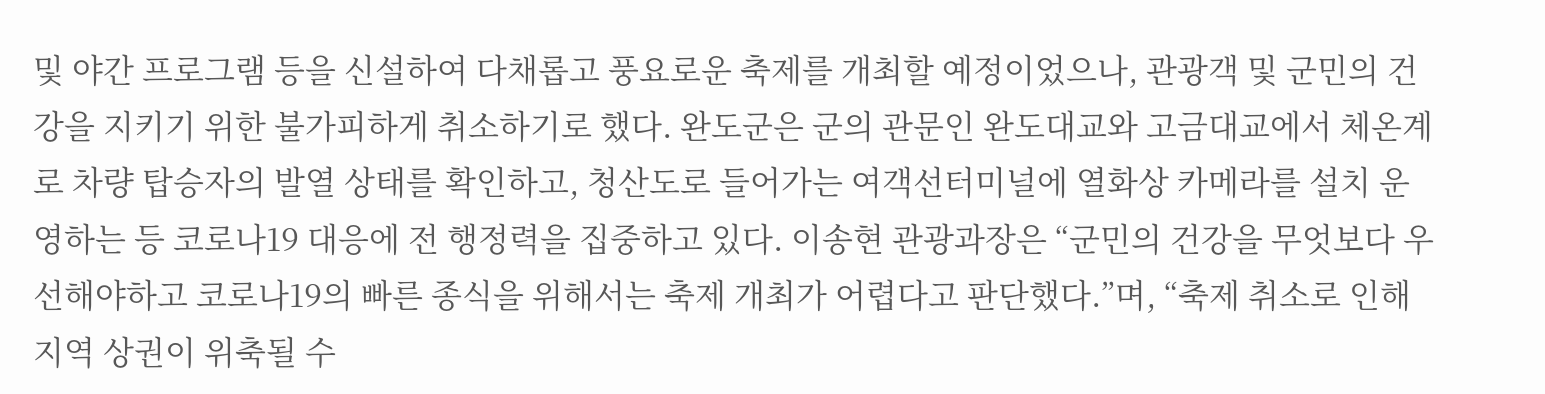및 야간 프로그램 등을 신설하여 다채롭고 풍요로운 축제를 개최할 예정이었으나, 관광객 및 군민의 건강을 지키기 위한 불가피하게 취소하기로 했다. 완도군은 군의 관문인 완도대교와 고금대교에서 체온계로 차량 탑승자의 발열 상태를 확인하고, 청산도로 들어가는 여객선터미널에 열화상 카메라를 설치 운영하는 등 코로나19 대응에 전 행정력을 집중하고 있다. 이송현 관광과장은 “군민의 건강을 무엇보다 우선해야하고 코로나19의 빠른 종식을 위해서는 축제 개최가 어렵다고 판단했다.”며, “축제 취소로 인해 지역 상권이 위축될 수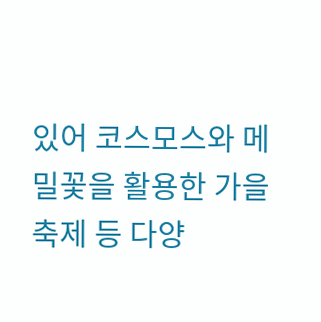있어 코스모스와 메밀꽃을 활용한 가을축제 등 다양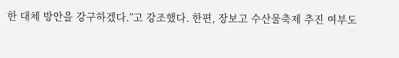한 대체 방안을 강구하겠다.”고 강조했다. 한편, 장보고 수산물축제 추진 여부도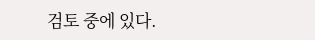검토 중에 있다.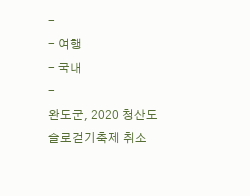-
- 여행
- 국내
-
완도군, 2020 청산도 슬로걷기축제 취소